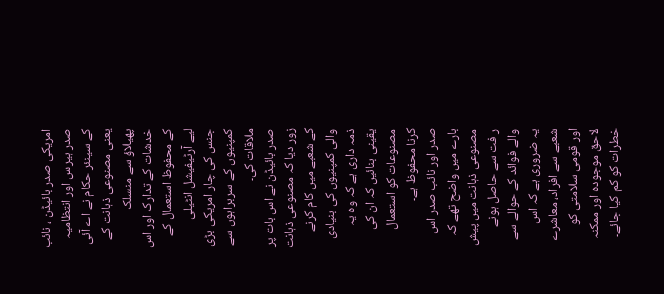امریکی صدر بائیڈن ، نائب صدر ہیرس اور انتظامیہ کے سینئر حکام نے اے آئی یعنی مصنوعی ذہانت کے پھیلاؤ سے منسلک خدشات کے تدارک اور اس کے محفوظ استعمال کے لیے آرٹیفیشل انٹیلی جنس کی چار امریکی بڑی کمپنیوں کے سربراہوں سے ملاقات کی۔
صدر بائیڈن نے اس بات پر زور دیا کہ مصنوعی ذہانت کے شعبے میں کام کرنے والی کمپنیوں کی بنیادی ذمہ داری ہے کہ وہ یہ یقینی بنائیں کہ ان کی مصنوعات کو استعمال کرنا محفوظ ہے۔
صدر اور نائب صدر اس بارے میں واضح تھے کہ مصنوعی ذہانت میں پیش ر فت سے حاصل ہونے والے فوائد کے حوالے سے یہ ضروری ہے کہ اس شعبے سے افراد، معاشرے اور قومی سلامتی کو لاحق موجودہ اور ممکنہ خطرات کو کم کیا جائے۔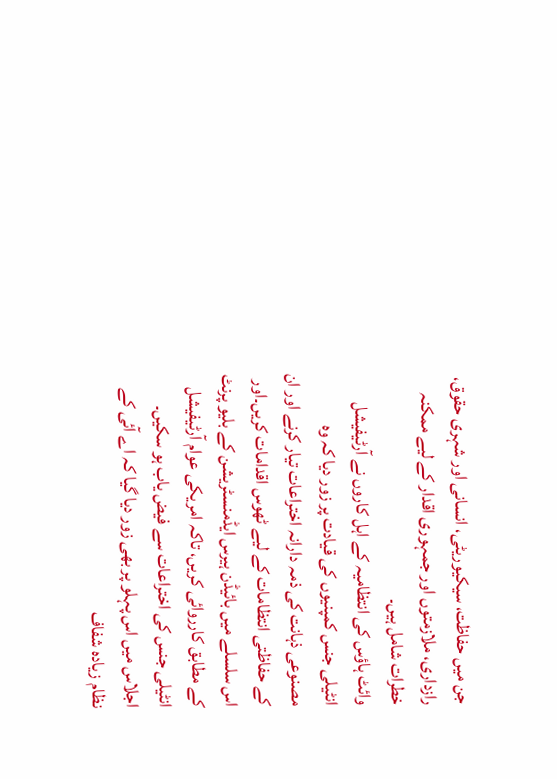جن میں حفاظت، سیکیوریٹی، انسانی اور شہری حقوق، رازداری، ملازمتوں اور جمہوری اقدار کے لیے ممکنہ خطرات شامل ہیں۔
وائٹ ہاؤس کی انتظامیہ کے اہل کاروں نے آرٹیفیشل انٹیلی جنس کمپنیوں کی قیادت پر زور دیا کہ وہ مصنوعی ذہانت کی ذمہ دارانہ اختراعات تیار کرنے اور ان کے حفاظتی انتظامات کے لیے ٹھوس اقدامات کریں۔اور اس سلسلے میں بائیڈن ہیرس ایڈمنسٹریشن کے بلیو پرنٹ کے مطابق کارروائی کریں، تاکہ امریکی عوام آرٹیفیشل انٹیلی جنس کی اختراعات سے فیض یاب ہو سکیں۔
اجلاس میں اس پہلو پر بھی زور دیا گیا کہ اے آئی کے نظام زیادہ شفاف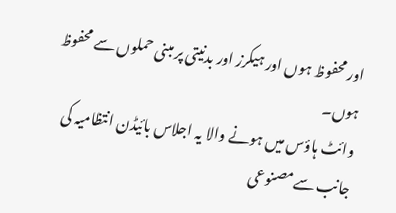اور محفوظ ہوں اور ہیکرز اور بدنیتی پر مبنی حملوں سے محفوظ ہوں۔
وائٹ ہاؤس میں ہونے والا یہ اجلاس بائیڈن انتظامیہ کی جانب سےمصنوعی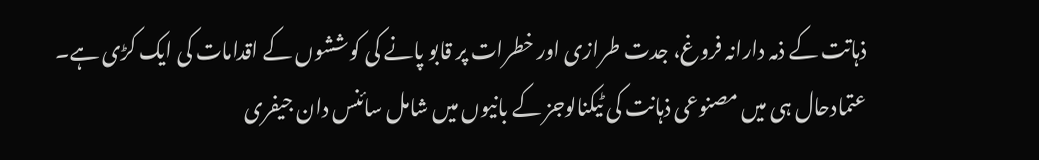ذہاتت کے ذمہ دارانہ فروغ، جدت طرازی اور خطرات پر قابو پانے کی کوششوں کے اقدامات کی ایک کڑی ہے۔
عتمادحال ہی میں مصنوعی ذہانت کی ٹیکنالوجز کے بانیوں میں شامل سائنس دان جیفری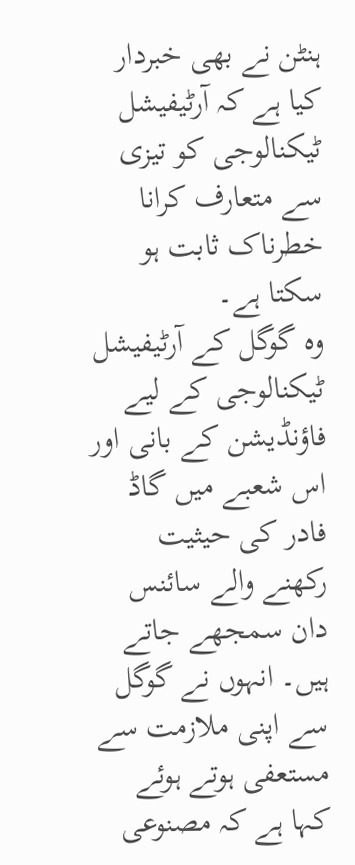ہنٹن نے بھی خبردار کیا ہے کہ آرٹیفیشل ٹیکنالوجی کو تیزی سے متعارف کرانا خطرناک ثابت ہو سکتا ہے۔
وہ گوگل کے آرٹیفیشل ٹیکنالوجی کے لیے فاؤنڈیشن کے بانی اور اس شعبے میں گاڈ فادر کی حیثیت رکھنے والے سائنس دان سمجھے جاتے ہیں۔ انہوں نے گوگل سے اپنی ملازمت سے مستعفی ہوتے ہوئے کہا ہے کہ مصنوعی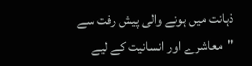ذہانت میں ہونے والی پیش رفت سے "معاشرے اور انسانیت کے لیے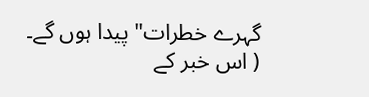گہرے خطرات" پیدا ہوں گے۔
( اس خبر کے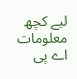لیے کچھ معلومات اے پی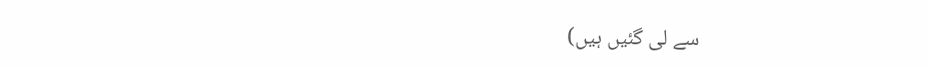سے لی گئیں ہیں)